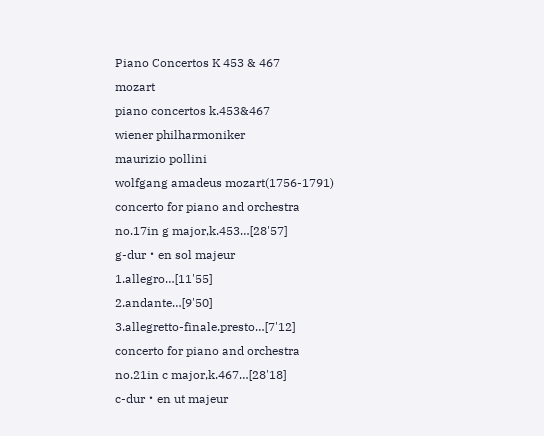Piano Concertos K 453 & 467
mozart
piano concertos k.453&467
wiener philharmoniker
maurizio pollini
wolfgang amadeus mozart(1756-1791)
concerto for piano and orchestra
no.17in g major,k.453…[28'57]
g-dur・en sol majeur
1.allegro…[11'55]
2.andante…[9'50]
3.allegretto-finale.presto…[7'12]
concerto for piano and orchestra
no.21in c major,k.467…[28'18]
c-dur・en ut majeur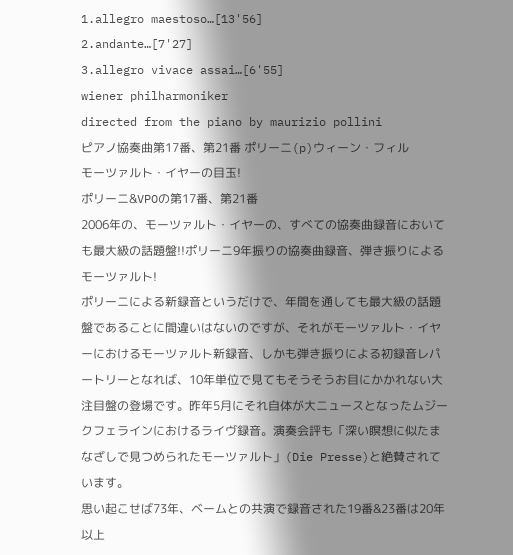1.allegro maestoso…[13'56]
2.andante…[7'27]
3.allegro vivace assai…[6'55]
wiener philharmoniker
directed from the piano by maurizio pollini
ピアノ協奏曲第17番、第21番 ポリーニ(p)ウィーン・フィル
モーツァルト・イヤーの目玉!
ポリーニ&VPOの第17番、第21番
2006年の、モーツァルト・イヤーの、すべての協奏曲録音においても最大級の話題盤!!ポリーニ9年振りの協奏曲録音、弾き振りによるモーツァルト!
ポリーニによる新録音というだけで、年間を通しても最大級の話題盤であることに間違いはないのですが、それがモーツァルト・イヤーにおけるモーツァルト新録音、しかも弾き振りによる初録音レパートリーとなれば、10年単位で見てもそうそうお目にかかれない大注目盤の登場です。昨年5月にそれ自体が大ニュースとなったムジークフェラインにおけるライヴ録音。演奏会評も「深い瞑想に似たまなざしで見つめられたモーツァルト」(Die Presse)と絶賛されています。
思い起こせば73年、ベームとの共演で録音された19番&23番は20年以上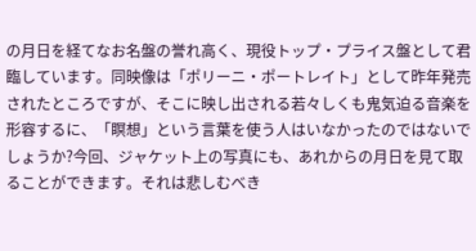の月日を経てなお名盤の誉れ高く、現役トップ・プライス盤として君臨しています。同映像は「ポリーニ・ポートレイト」として昨年発売されたところですが、そこに映し出される若々しくも鬼気迫る音楽を形容するに、「瞑想」という言葉を使う人はいなかったのではないでしょうか?今回、ジャケット上の写真にも、あれからの月日を見て取ることができます。それは悲しむべき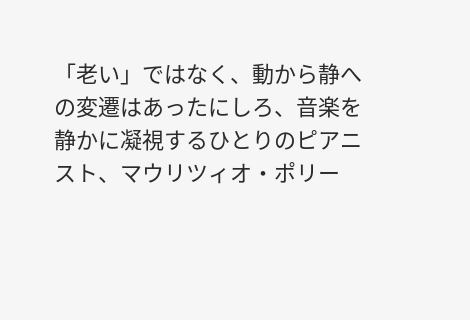「老い」ではなく、動から静への変遷はあったにしろ、音楽を静かに凝視するひとりのピアニスト、マウリツィオ・ポリー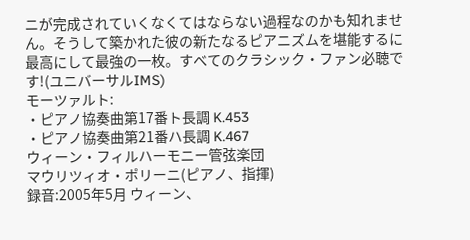ニが完成されていくなくてはならない過程なのかも知れません。そうして築かれた彼の新たなるピアニズムを堪能するに最高にして最強の一枚。すべてのクラシック・ファン必聴です!(ユニバーサルIMS)
モーツァルト:
・ピアノ協奏曲第17番ト長調 K.453
・ピアノ協奏曲第21番ハ長調 K.467
ウィーン・フィルハーモニー管弦楽団
マウリツィオ・ポリーニ(ピアノ、指揮)
録音:2005年5月 ウィーン、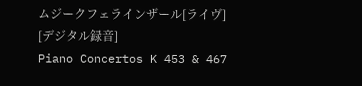ムジークフェラインザール[ライヴ]
[デジタル録音]
Piano Concertos K 453 & 467